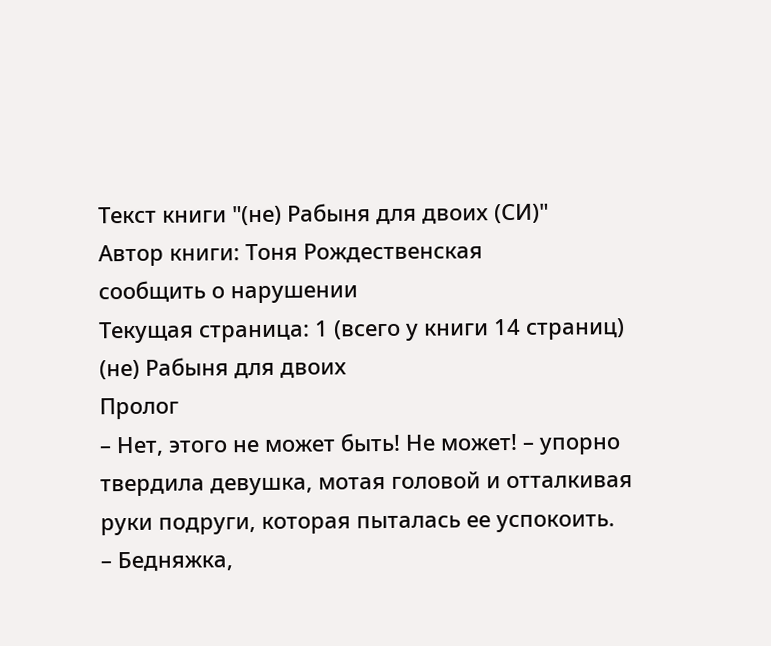Текст книги "(не) Рабыня для двоих (СИ)"
Автор книги: Тоня Рождественская
сообщить о нарушении
Текущая страница: 1 (всего у книги 14 страниц)
(не) Рабыня для двоих
Пролог
– Нет, этого не может быть! Не может! – упорно твердила девушка, мотая головой и отталкивая руки подруги, которая пыталась ее успокоить.
– Бедняжка,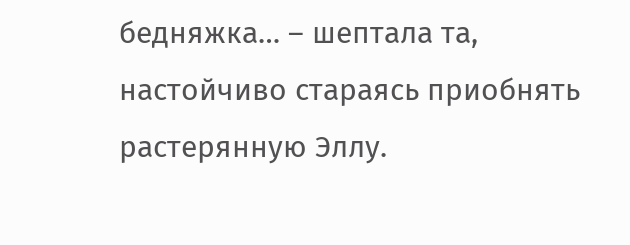бедняжка… – шептала та, настойчиво стараясь приобнять растерянную Эллу.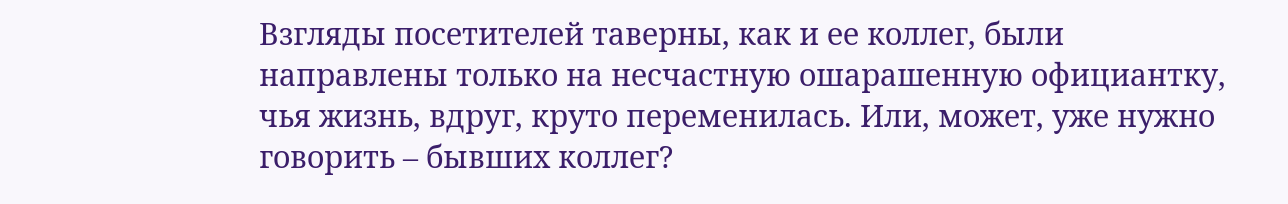Взгляды посетителей таверны, как и ее коллег, были направлены только на несчастную ошарашенную официантку, чья жизнь, вдруг, круто переменилась. Или, может, уже нужно говорить – бывших коллег?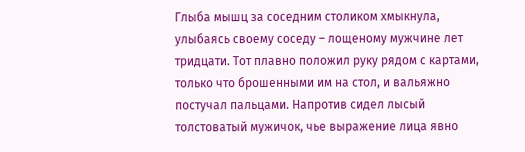Глыба мышц за соседним столиком хмыкнула, улыбаясь своему соседу – лощеному мужчине лет тридцати. Тот плавно положил руку рядом с картами, только что брошенными им на стол, и вальяжно постучал пальцами. Напротив сидел лысый толстоватый мужичок, чье выражение лица явно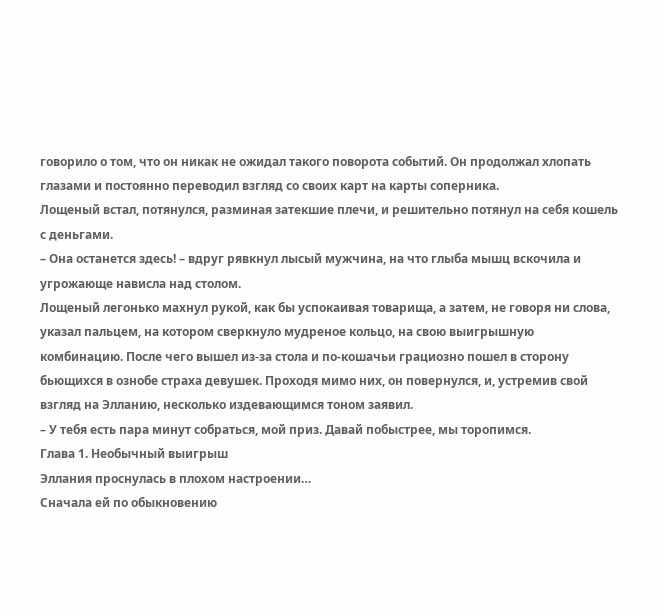говорило о том, что он никак не ожидал такого поворота событий. Он продолжал хлопать глазами и постоянно переводил взгляд со своих карт на карты соперника.
Лощеный встал, потянулся, разминая затекшие плечи, и решительно потянул на себя кошель с деньгами.
– Она останется здесь! – вдруг рявкнул лысый мужчина, на что глыба мышц вскочила и угрожающе нависла над столом.
Лощеный легонько махнул рукой, как бы успокаивая товарища, а затем, не говоря ни слова, указал пальцем, на котором сверкнуло мудреное кольцо, на свою выигрышную комбинацию. После чего вышел из-за стола и по-кошачьи грациозно пошел в сторону бьющихся в ознобе страха девушек. Проходя мимо них, он повернулся, и, устремив свой взгляд на Элланию, несколько издевающимся тоном заявил.
– У тебя есть пара минут собраться, мой приз. Давай побыстрее, мы торопимся.
Глава 1. Необычный выигрыш
Эллания проснулась в плохом настроении…
Сначала ей по обыкновению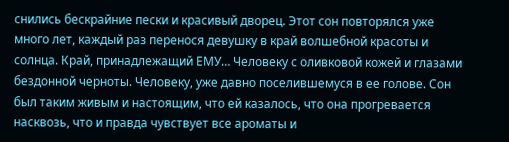снились бескрайние пески и красивый дворец. Этот сон повторялся уже много лет, каждый раз перенося девушку в край волшебной красоты и солнца. Край, принадлежащий ЕМУ… Человеку с оливковой кожей и глазами бездонной черноты. Человеку, уже давно поселившемуся в ее голове. Сон был таким живым и настоящим, что ей казалось, что она прогревается насквозь, что и правда чувствует все ароматы и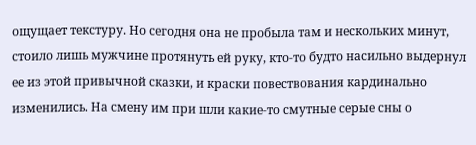ощущает текстуру. Но сегодня она не пробыла там и нескольких минут, стоило лишь мужчине протянуть ей руку, кто-то будто насильно выдернул ее из этой привычной сказки, и краски повествования кардинально изменились. На смену им при шли какие-то смутные серые сны о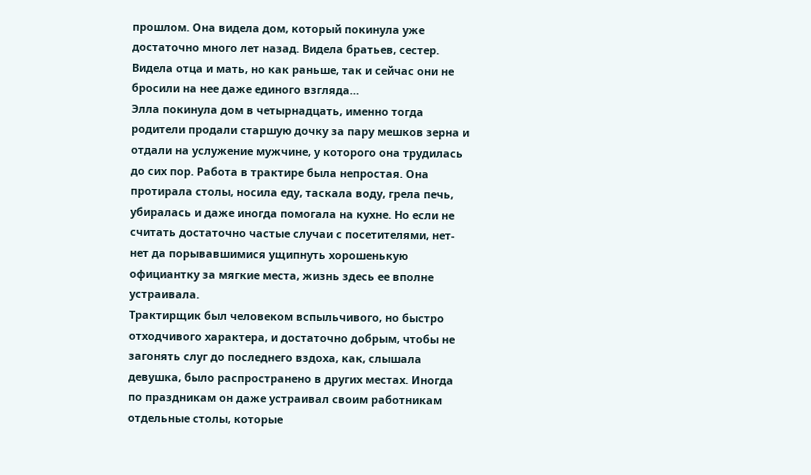прошлом. Она видела дом, который покинула уже достаточно много лет назад. Видела братьев, сестер. Видела отца и мать, но как раньше, так и сейчас они не бросили на нее даже единого взгляда…
Элла покинула дом в четырнадцать, именно тогда родители продали старшую дочку за пару мешков зерна и отдали на услужение мужчине, у которого она трудилась до сих пор. Работа в трактире была непростая. Она протирала столы, носила еду, таскала воду, грела печь, убиралась и даже иногда помогала на кухне. Но если не считать достаточно частые случаи с посетителями, нет-нет да порывавшимися ущипнуть хорошенькую официантку за мягкие места, жизнь здесь ее вполне устраивала.
Трактирщик был человеком вспыльчивого, но быстро отходчивого характера, и достаточно добрым, чтобы не загонять слуг до последнего вздоха, как, слышала девушка, было распространено в других местах. Иногда по праздникам он даже устраивал своим работникам отдельные столы, которые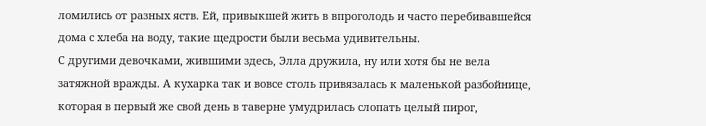ломились от разных яств. Ей, привыкшей жить в впроголодь и часто перебивавшейся дома с хлеба на воду, такие щедрости были весьма удивительны.
С другими девочками, жившими здесь, Элла дружила, ну или хотя бы не вела затяжной вражды. А кухарка так и вовсе столь привязалась к маленькой разбойнице, которая в первый же свой день в таверне умудрилась слопать целый пирог,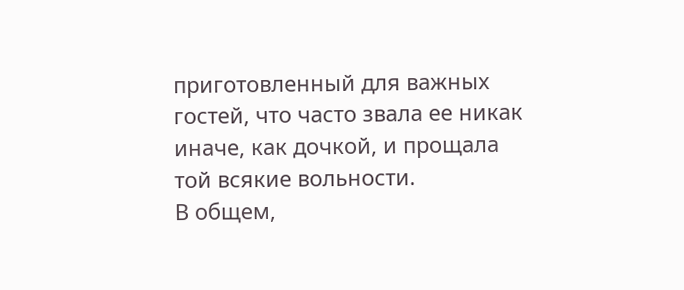приготовленный для важных гостей, что часто звала ее никак иначе, как дочкой, и прощала той всякие вольности.
В общем,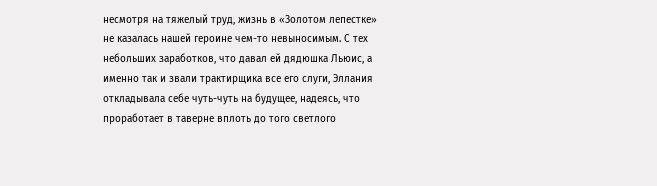несмотря на тяжелый труд, жизнь в «Золотом лепестке» не казалась нашей героине чем-то невыносимым. С тех небольших заработков, что давал ей дядюшка Льюис, а именно так и звали трактирщика все его слуги, Эллания откладывала себе чуть-чуть на будущее, надеясь, что проработает в таверне вплоть до того светлого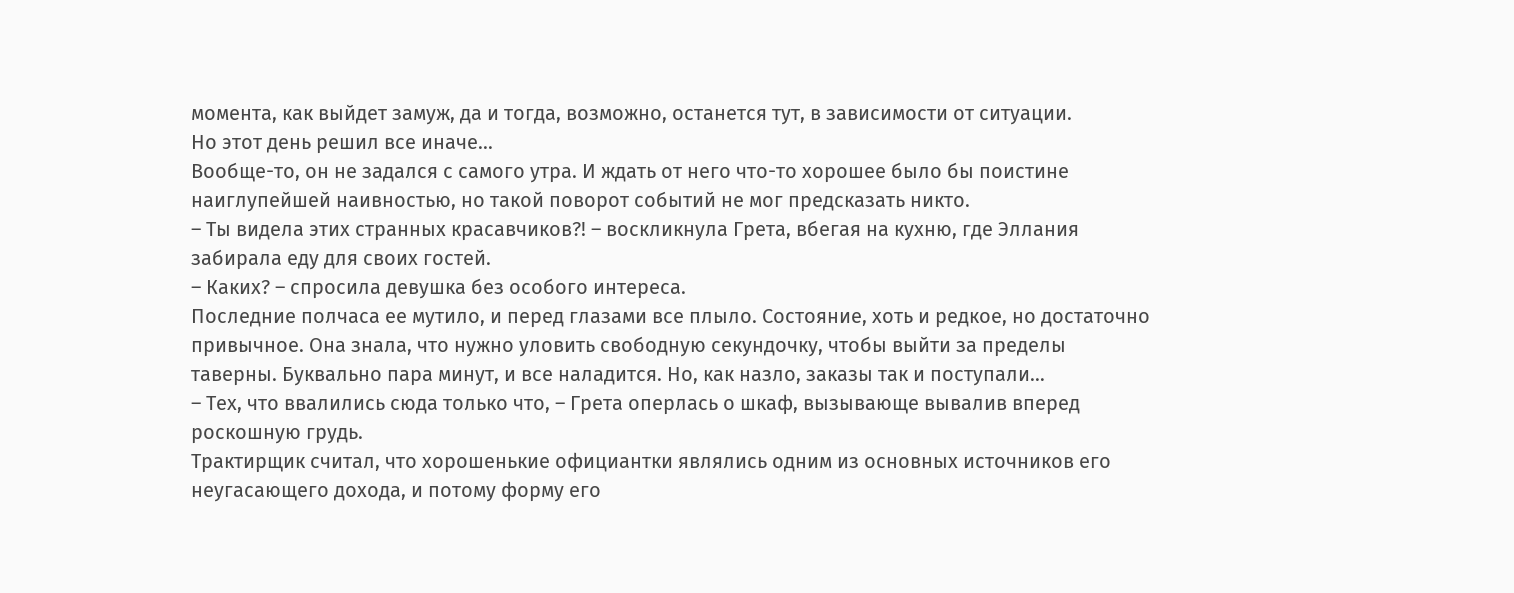момента, как выйдет замуж, да и тогда, возможно, останется тут, в зависимости от ситуации.
Но этот день решил все иначе...
Вообще-то, он не задался с самого утра. И ждать от него что-то хорошее было бы поистине наиглупейшей наивностью, но такой поворот событий не мог предсказать никто.
– Ты видела этих странных красавчиков?! – воскликнула Грета, вбегая на кухню, где Эллания забирала еду для своих гостей.
– Каких? – спросила девушка без особого интереса.
Последние полчаса ее мутило, и перед глазами все плыло. Состояние, хоть и редкое, но достаточно привычное. Она знала, что нужно уловить свободную секундочку, чтобы выйти за пределы таверны. Буквально пара минут, и все наладится. Но, как назло, заказы так и поступали…
– Тех, что ввалились сюда только что, – Грета оперлась о шкаф, вызывающе вывалив вперед роскошную грудь.
Трактирщик считал, что хорошенькие официантки являлись одним из основных источников его неугасающего дохода, и потому форму его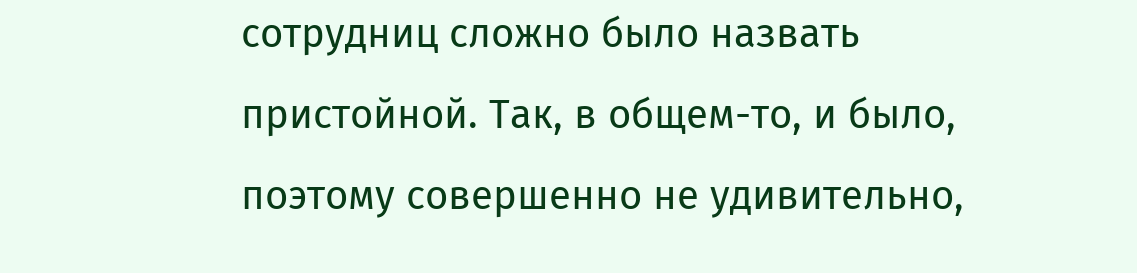сотрудниц сложно было назвать пристойной. Так, в общем-то, и было, поэтому совершенно не удивительно,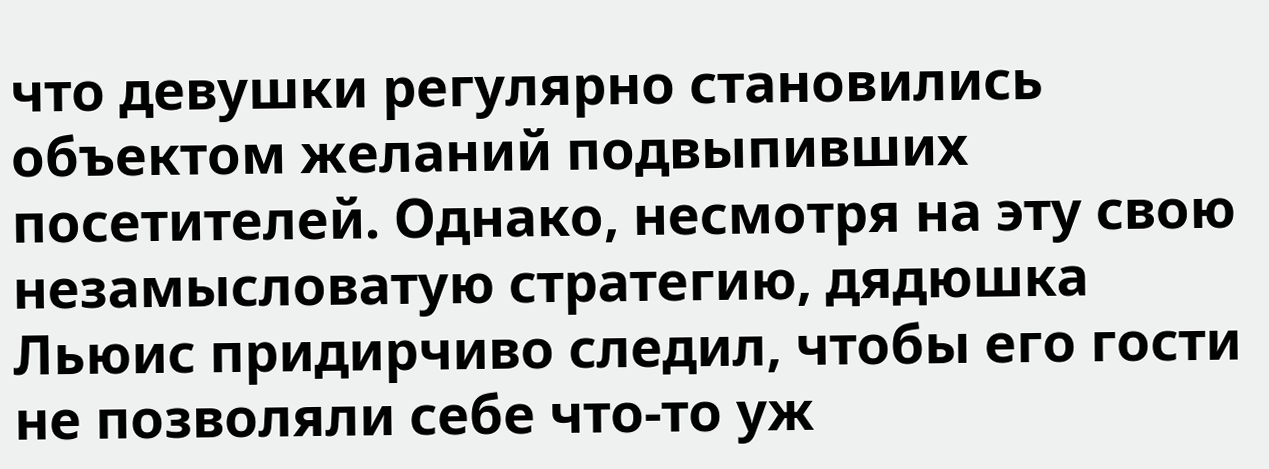что девушки регулярно становились объектом желаний подвыпивших посетителей. Однако, несмотря на эту свою незамысловатую стратегию, дядюшка Льюис придирчиво следил, чтобы его гости не позволяли себе что-то уж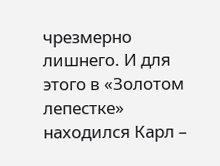чрезмерно лишнего. И для этого в «Золотом лепестке» находился Карл –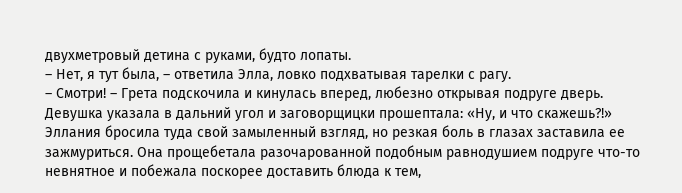двухметровый детина с руками, будто лопаты.
– Нет, я тут была, – ответила Элла, ловко подхватывая тарелки с рагу.
– Смотри! – Грета подскочила и кинулась вперед, любезно открывая подруге дверь.
Девушка указала в дальний угол и заговорщицки прошептала: «Ну, и что скажешь?!» Эллания бросила туда свой замыленный взгляд, но резкая боль в глазах заставила ее зажмуриться. Она прощебетала разочарованной подобным равнодушием подруге что-то невнятное и побежала поскорее доставить блюда к тем,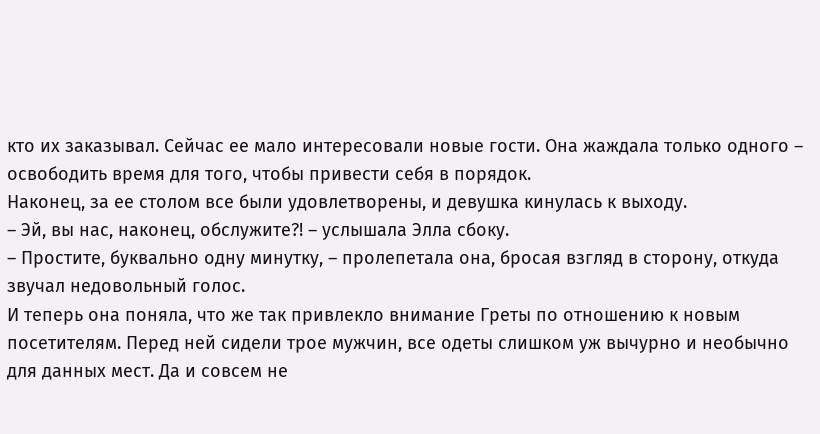кто их заказывал. Сейчас ее мало интересовали новые гости. Она жаждала только одного – освободить время для того, чтобы привести себя в порядок.
Наконец, за ее столом все были удовлетворены, и девушка кинулась к выходу.
– Эй, вы нас, наконец, обслужите?! – услышала Элла сбоку.
– Простите, буквально одну минутку, – пролепетала она, бросая взгляд в сторону, откуда звучал недовольный голос.
И теперь она поняла, что же так привлекло внимание Греты по отношению к новым посетителям. Перед ней сидели трое мужчин, все одеты слишком уж вычурно и необычно для данных мест. Да и совсем не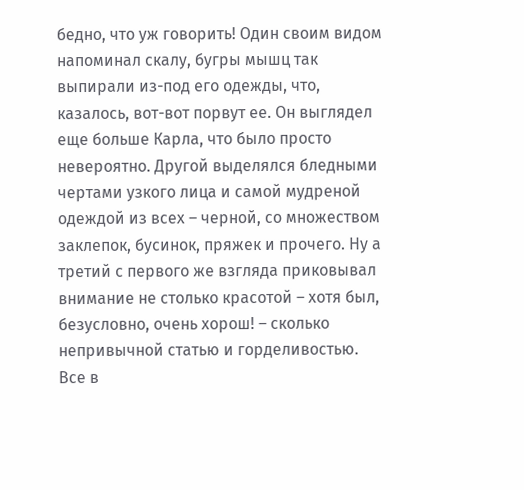бедно, что уж говорить! Один своим видом напоминал скалу, бугры мышц так выпирали из-под его одежды, что, казалось, вот-вот порвут ее. Он выглядел еще больше Карла, что было просто невероятно. Другой выделялся бледными чертами узкого лица и самой мудреной одеждой из всех – черной, со множеством заклепок, бусинок, пряжек и прочего. Ну а третий с первого же взгляда приковывал внимание не столько красотой – хотя был, безусловно, очень хорош! – сколько непривычной статью и горделивостью. Все в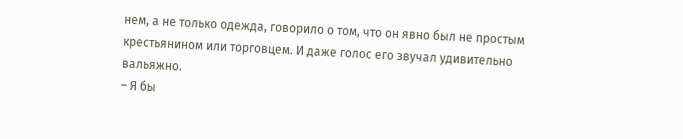нем, а не только одежда, говорило о том, что он явно был не простым крестьянином или торговцем. И даже голос его звучал удивительно вальяжно.
– Я бы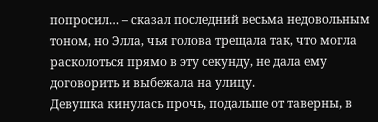попросил… – сказал последний весьма недовольным тоном, но Элла, чья голова трещала так, что могла расколоться прямо в эту секунду, не дала ему договорить и выбежала на улицу.
Девушка кинулась прочь, подальше от таверны, в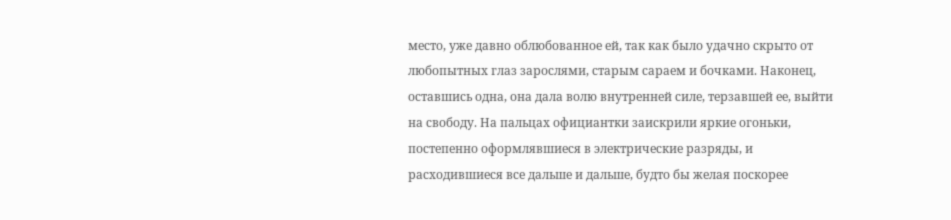место, уже давно облюбованное ей, так как было удачно скрыто от любопытных глаз зарослями, старым сараем и бочками. Наконец, оставшись одна, она дала волю внутренней силе, терзавшей ее, выйти на свободу. На пальцах официантки заискрили яркие огоньки, постепенно оформлявшиеся в электрические разряды, и расходившиеся все дальше и дальше, будто бы желая поскорее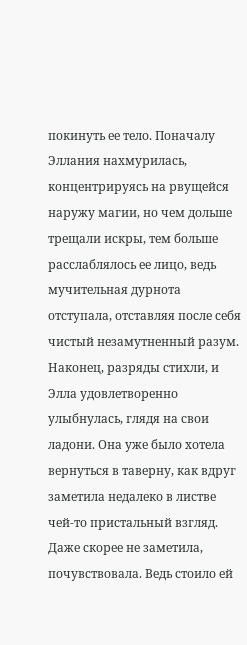покинуть ее тело. Поначалу Эллания нахмурилась, концентрируясь на рвущейся наружу магии, но чем дольше трещали искры, тем больше расслаблялось ее лицо, ведь мучительная дурнота отступала, отставляя после себя чистый незамутненный разум.
Наконец, разряды стихли, и Элла удовлетворенно улыбнулась, глядя на свои ладони. Она уже было хотела вернуться в таверну, как вдруг заметила недалеко в листве чей-то пристальный взгляд. Даже скорее не заметила, почувствовала. Ведь стоило ей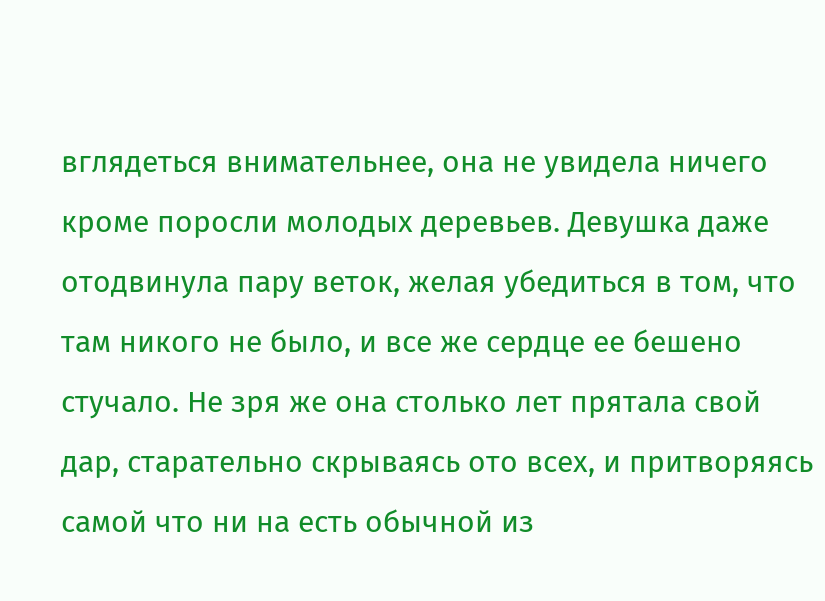вглядеться внимательнее, она не увидела ничего кроме поросли молодых деревьев. Девушка даже отодвинула пару веток, желая убедиться в том, что там никого не было, и все же сердце ее бешено стучало. Не зря же она столько лет прятала свой дар, старательно скрываясь ото всех, и притворяясь самой что ни на есть обычной из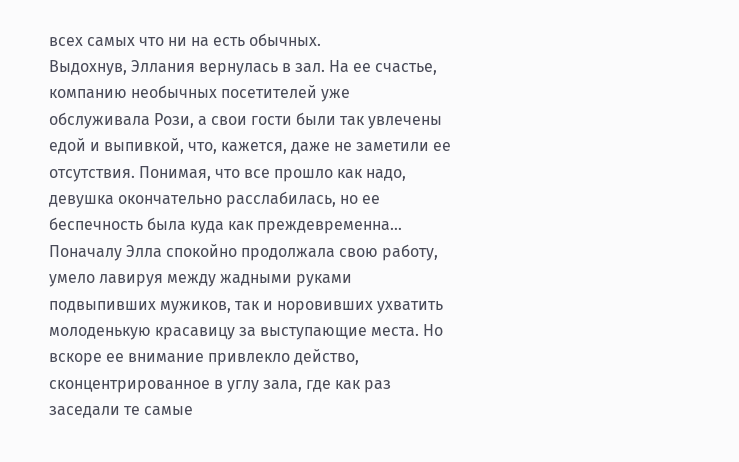всех самых что ни на есть обычных.
Выдохнув, Эллания вернулась в зал. На ее счастье, компанию необычных посетителей уже обслуживала Рози, а свои гости были так увлечены едой и выпивкой, что, кажется, даже не заметили ее отсутствия. Понимая, что все прошло как надо, девушка окончательно расслабилась, но ее беспечность была куда как преждевременна…
Поначалу Элла спокойно продолжала свою работу, умело лавируя между жадными руками подвыпивших мужиков, так и норовивших ухватить молоденькую красавицу за выступающие места. Но вскоре ее внимание привлекло действо, сконцентрированное в углу зала, где как раз заседали те самые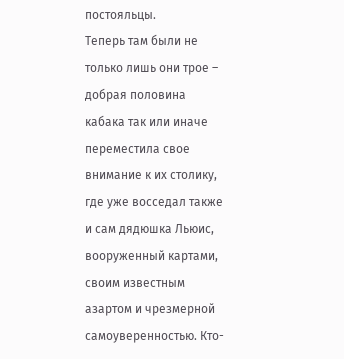постояльцы.
Теперь там были не только лишь они трое – добрая половина кабака так или иначе переместила свое внимание к их столику, где уже восседал также и сам дядюшка Льюис, вооруженный картами, своим известным азартом и чрезмерной самоуверенностью. Кто-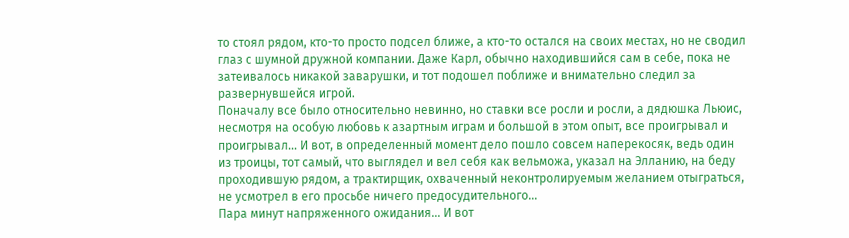то стоял рядом, кто-то просто подсел ближе, а кто-то остался на своих местах, но не сводил глаз с шумной дружной компании. Даже Карл, обычно находившийся сам в себе, пока не затеивалось никакой заварушки, и тот подошел поближе и внимательно следил за развернувшейся игрой.
Поначалу все было относительно невинно, но ставки все росли и росли, а дядюшка Льюис, несмотря на особую любовь к азартным играм и большой в этом опыт, все проигрывал и проигрывал… И вот, в определенный момент дело пошло совсем наперекосяк, ведь один из троицы, тот самый, что выглядел и вел себя как вельможа, указал на Элланию, на беду проходившую рядом, а трактирщик, охваченный неконтролируемым желанием отыграться, не усмотрел в его просьбе ничего предосудительного…
Пара минут напряженного ожидания… И вот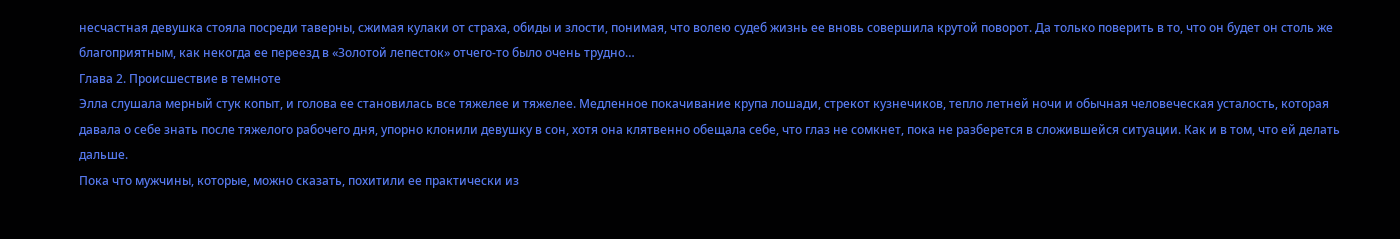несчастная девушка стояла посреди таверны, сжимая кулаки от страха, обиды и злости, понимая, что волею судеб жизнь ее вновь совершила крутой поворот. Да только поверить в то, что он будет он столь же благоприятным, как некогда ее переезд в «Золотой лепесток» отчего-то было очень трудно…
Глава 2. Происшествие в темноте
Элла слушала мерный стук копыт, и голова ее становилась все тяжелее и тяжелее. Медленное покачивание крупа лошади, стрекот кузнечиков, тепло летней ночи и обычная человеческая усталость, которая давала о себе знать после тяжелого рабочего дня, упорно клонили девушку в сон, хотя она клятвенно обещала себе, что глаз не сомкнет, пока не разберется в сложившейся ситуации. Как и в том, что ей делать дальше.
Пока что мужчины, которые, можно сказать, похитили ее практически из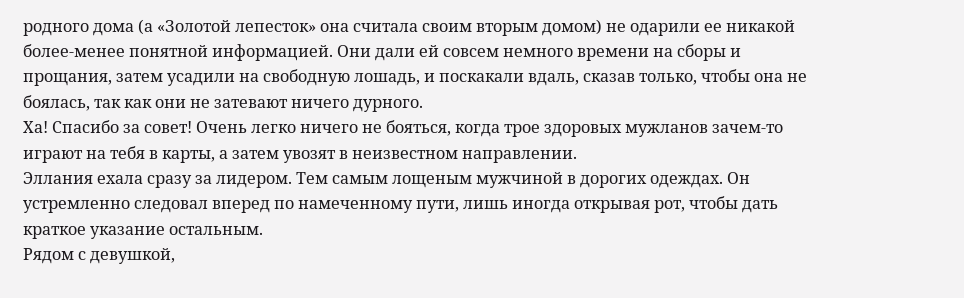родного дома (а «Золотой лепесток» она считала своим вторым домом) не одарили ее никакой более-менее понятной информацией. Они дали ей совсем немного времени на сборы и прощания, затем усадили на свободную лошадь, и поскакали вдаль, сказав только, чтобы она не боялась, так как они не затевают ничего дурного.
Ха! Спасибо за совет! Очень легко ничего не бояться, когда трое здоровых мужланов зачем-то играют на тебя в карты, а затем увозят в неизвестном направлении.
Эллания ехала сразу за лидером. Тем самым лощеным мужчиной в дорогих одеждах. Он устремленно следовал вперед по намеченному пути, лишь иногда открывая рот, чтобы дать краткое указание остальным.
Рядом с девушкой,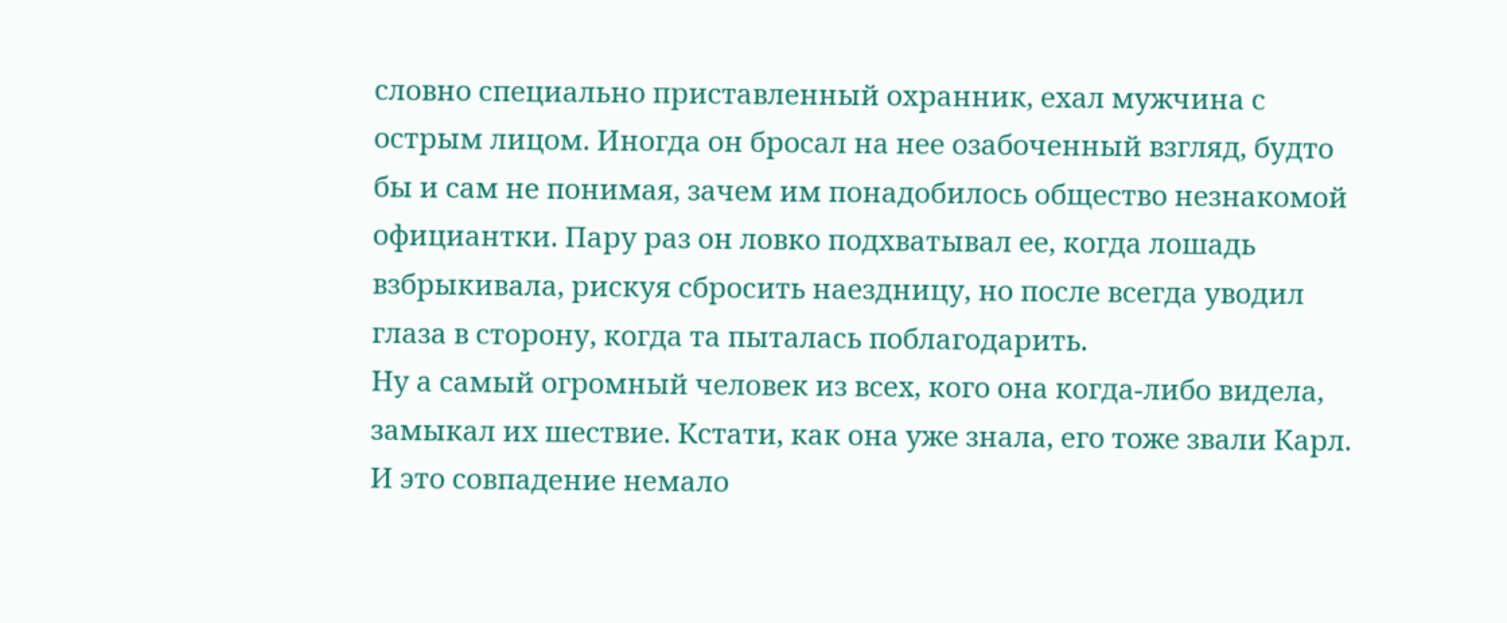словно специально приставленный охранник, ехал мужчина с острым лицом. Иногда он бросал на нее озабоченный взгляд, будто бы и сам не понимая, зачем им понадобилось общество незнакомой официантки. Пару раз он ловко подхватывал ее, когда лошадь взбрыкивала, рискуя сбросить наездницу, но после всегда уводил глаза в сторону, когда та пыталась поблагодарить.
Ну а самый огромный человек из всех, кого она когда-либо видела, замыкал их шествие. Кстати, как она уже знала, его тоже звали Карл. И это совпадение немало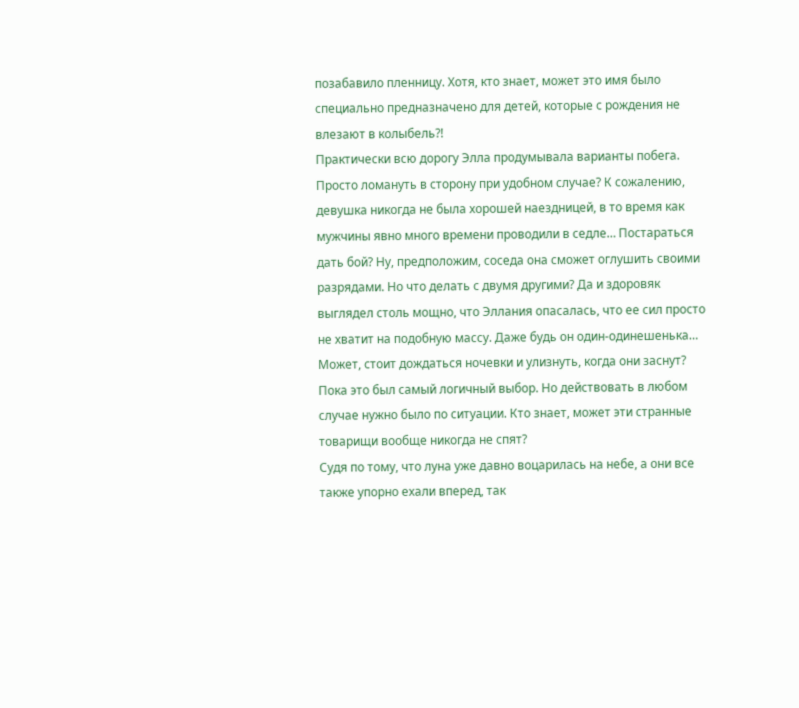позабавило пленницу. Хотя, кто знает, может это имя было специально предназначено для детей, которые с рождения не влезают в колыбель?!
Практически всю дорогу Элла продумывала варианты побега. Просто ломануть в сторону при удобном случае? К сожалению, девушка никогда не была хорошей наездницей, в то время как мужчины явно много времени проводили в седле… Постараться дать бой? Ну, предположим, соседа она сможет оглушить своими разрядами. Но что делать с двумя другими? Да и здоровяк выглядел столь мощно, что Эллания опасалась, что ее сил просто не хватит на подобную массу. Даже будь он один-одинешенька… Может, стоит дождаться ночевки и улизнуть, когда они заснут? Пока это был самый логичный выбор. Но действовать в любом случае нужно было по ситуации. Кто знает, может эти странные товарищи вообще никогда не спят?
Судя по тому, что луна уже давно воцарилась на небе, а они все также упорно ехали вперед, так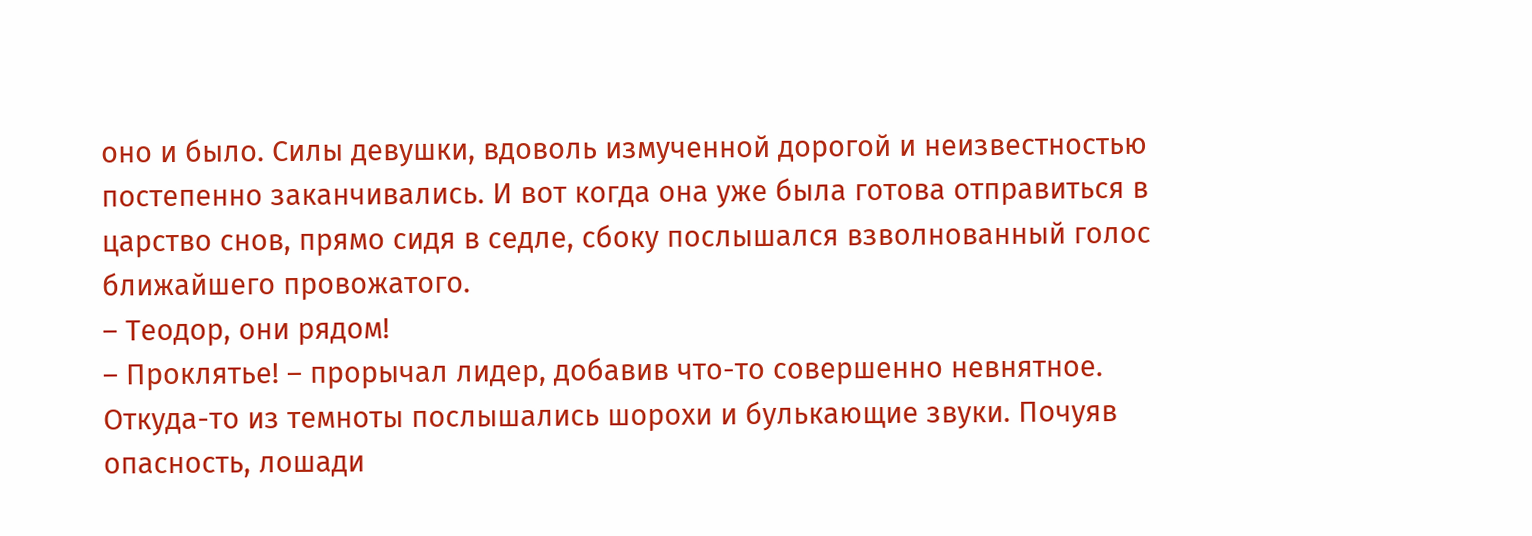оно и было. Силы девушки, вдоволь измученной дорогой и неизвестностью постепенно заканчивались. И вот когда она уже была готова отправиться в царство снов, прямо сидя в седле, сбоку послышался взволнованный голос ближайшего провожатого.
– Теодор, они рядом!
– Проклятье! – прорычал лидер, добавив что-то совершенно невнятное.
Откуда-то из темноты послышались шорохи и булькающие звуки. Почуяв опасность, лошади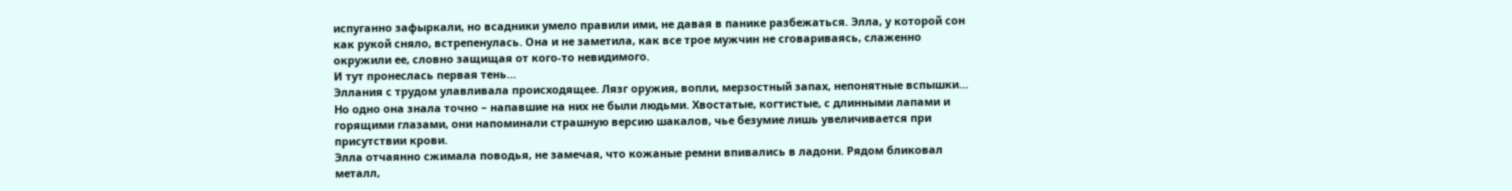испуганно зафыркали, но всадники умело правили ими, не давая в панике разбежаться. Элла, у которой сон как рукой сняло, встрепенулась. Она и не заметила, как все трое мужчин не сговариваясь, слаженно окружили ее, словно защищая от кого-то невидимого.
И тут пронеслась первая тень…
Эллания с трудом улавливала происходящее. Лязг оружия, вопли, мерзостный запах, непонятные вспышки… Но одно она знала точно – напавшие на них не были людьми. Хвостатые, когтистые, с длинными лапами и горящими глазами, они напоминали страшную версию шакалов, чье безумие лишь увеличивается при присутствии крови.
Элла отчаянно сжимала поводья, не замечая, что кожаные ремни впивались в ладони. Рядом бликовал металл,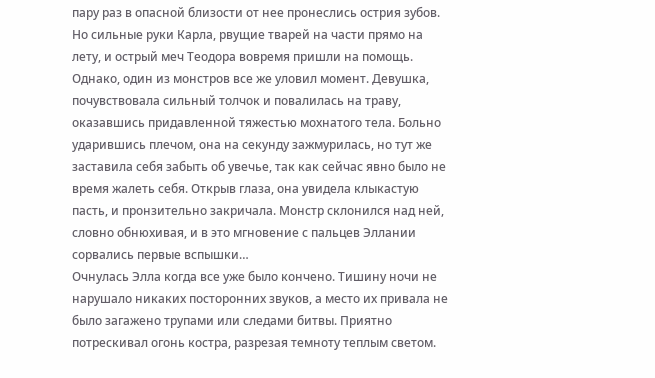пару раз в опасной близости от нее пронеслись острия зубов. Но сильные руки Карла, рвущие тварей на части прямо на лету, и острый меч Теодора вовремя пришли на помощь.
Однако, один из монстров все же уловил момент. Девушка, почувствовала сильный толчок и повалилась на траву, оказавшись придавленной тяжестью мохнатого тела. Больно ударившись плечом, она на секунду зажмурилась, но тут же заставила себя забыть об увечье, так как сейчас явно было не время жалеть себя. Открыв глаза, она увидела клыкастую пасть, и пронзительно закричала. Монстр склонился над ней, словно обнюхивая, и в это мгновение с пальцев Эллании сорвались первые вспышки…
Очнулась Элла когда все уже было кончено. Тишину ночи не нарушало никаких посторонних звуков, а место их привала не было загажено трупами или следами битвы. Приятно потрескивал огонь костра, разрезая темноту теплым светом.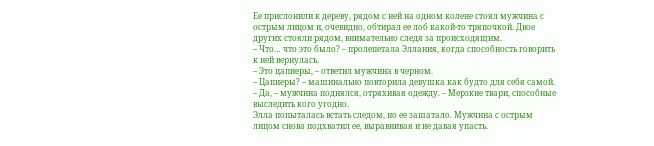Ее прислонили к дереву, рядом с ней на одном колене стоял мужчина с острым лицом и, очевидно, обтирал ее лоб какой-то тряпочкой. Двое других стояли рядом, внимательно следя за происходящим.
– Что… что это было? – пролепетала Эллания, когда способность говорить к ней вернулась.
– Это цапиеры, – ответил мужчина в черном.
– Цапиеры? – машинально повторила девушка как будто для себя самой.
– Да, – мужчина поднялся, отряхивая одежду. – Мерзкие твари, способные выследить кого угодно.
Элла попыталась встать следом, но ее зашатало. Мужчина с острым лицом снова подхватил ее, выравнивая и не давая упасть.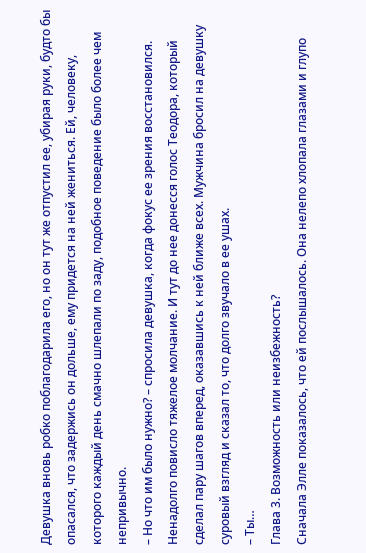Девушка вновь робко поблагодарила его, но он тут же отпустил ее, убирая руки, будто бы опасался, что задержись он дольше, ему придется на ней жениться. Ей, человеку, которого каждый день смачно шлепали по заду, подобное поведение было более чем непривычно.
– Но что им было нужно? – спросила девушка, когда фокус ее зрения восстановился.
Ненадолго повисло тяжелое молчание. И тут до нее донесся голос Теодора, который сделал пару шагов вперед, оказавшись к ней ближе всех. Мужчина бросил на девушку суровый взгляд и сказал то, что долго звучало в ее ушах.
– Ты…
Глава 3. Возможность или неизбежность?
Сначала Элле показалось, что ей послышалось. Она нелепо хлопала глазами и глупо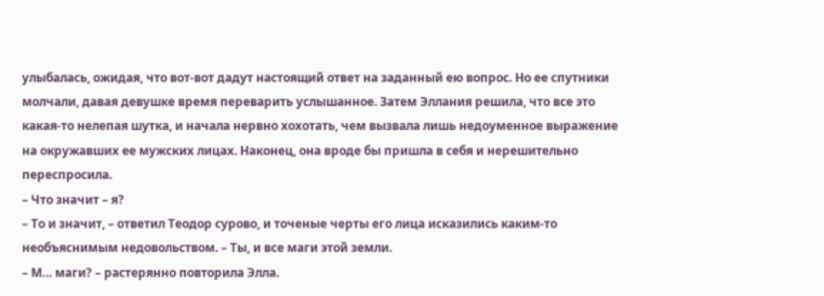улыбалась, ожидая, что вот-вот дадут настоящий ответ на заданный ею вопрос. Но ее спутники молчали, давая девушке время переварить услышанное. Затем Эллания решила, что все это какая-то нелепая шутка, и начала нервно хохотать, чем вызвала лишь недоуменное выражение на окружавших ее мужских лицах. Наконец, она вроде бы пришла в себя и нерешительно переспросила.
– Что значит – я?
– То и значит, – ответил Теодор сурово, и точеные черты его лица исказились каким-то необъяснимым недовольством. – Ты, и все маги этой земли.
– М… маги? – растерянно повторила Элла.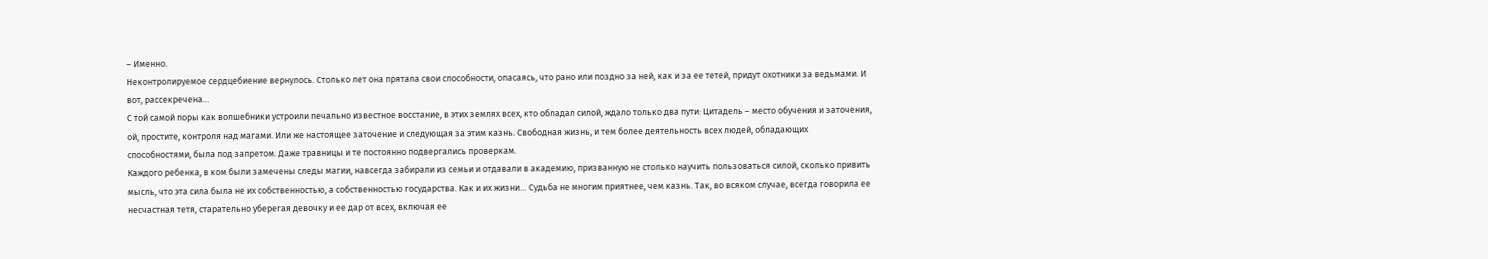– Именно.
Неконтролируемое сердцебиение вернулось. Столько лет она прятала свои способности, опасаясь, что рано или поздно за ней, как и за ее тетей, придут охотники за ведьмами. И вот, рассекречена…
С той самой поры как волшебники устроили печально известное восстание, в этих землях всех, кто обладал силой, ждало только два пути: Цитадель – место обучения и заточения, ой, простите, контроля над магами. Или же настоящее заточение и следующая за этим казнь. Свободная жизнь, и тем более деятельность всех людей, обладающих способностями, была под запретом. Даже травницы и те постоянно подвергались проверкам.
Каждого ребенка, в ком были замечены следы магии, навсегда забирали из семьи и отдавали в академию, призванную не столько научить пользоваться силой, сколько привить мысль, что эта сила была не их собственностью, а собственностью государства. Как и их жизни… Судьба не многим приятнее, чем казнь. Так, во всяком случае, всегда говорила ее несчастная тетя, старательно уберегая девочку и ее дар от всех, включая ее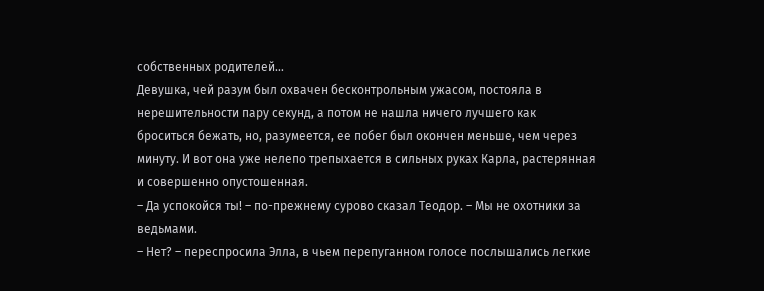собственных родителей…
Девушка, чей разум был охвачен бесконтрольным ужасом, постояла в нерешительности пару секунд, а потом не нашла ничего лучшего как броситься бежать, но, разумеется, ее побег был окончен меньше, чем через минуту. И вот она уже нелепо трепыхается в сильных руках Карла, растерянная и совершенно опустошенная.
– Да успокойся ты! – по-прежнему сурово сказал Теодор. – Мы не охотники за ведьмами.
– Нет? – переспросила Элла, в чьем перепуганном голосе послышались легкие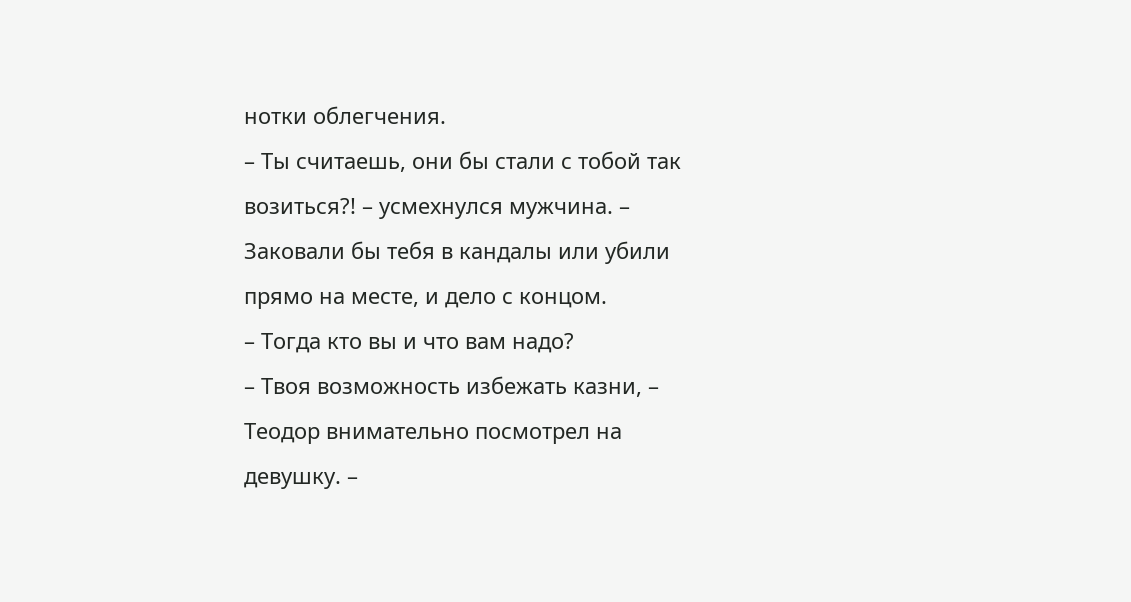нотки облегчения.
– Ты считаешь, они бы стали с тобой так возиться?! – усмехнулся мужчина. – Заковали бы тебя в кандалы или убили прямо на месте, и дело с концом.
– Тогда кто вы и что вам надо?
– Твоя возможность избежать казни, – Теодор внимательно посмотрел на девушку. –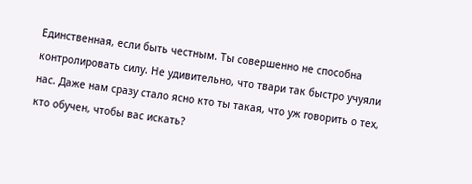Единственная, если быть честным. Ты совершенно не способна контролировать силу. Не удивительно, что твари так быстро учуяли нас. Даже нам сразу стало ясно кто ты такая, что уж говорить о тех, кто обучен, чтобы вас искать?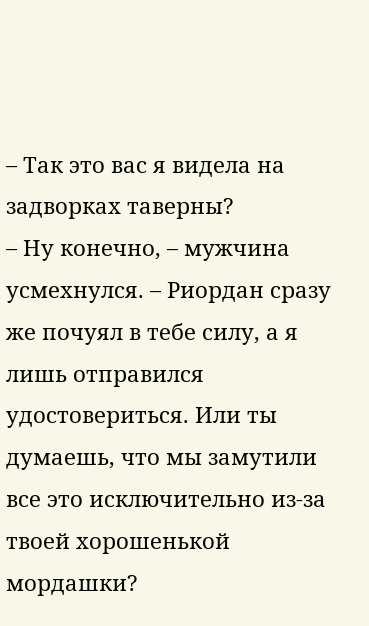– Так это вас я видела на задворках таверны?
– Ну конечно, – мужчина усмехнулся. – Риордан сразу же почуял в тебе силу, а я лишь отправился удостовериться. Или ты думаешь, что мы замутили все это исключительно из-за твоей хорошенькой мордашки?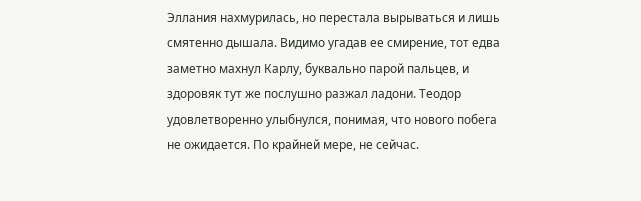Эллания нахмурилась, но перестала вырываться и лишь смятенно дышала. Видимо угадав ее смирение, тот едва заметно махнул Карлу, буквально парой пальцев, и здоровяк тут же послушно разжал ладони. Теодор удовлетворенно улыбнулся, понимая, что нового побега не ожидается. По крайней мере, не сейчас.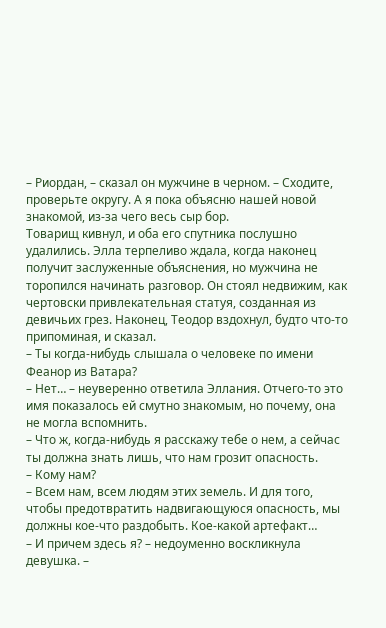– Риордан, – сказал он мужчине в черном. – Сходите, проверьте округу. А я пока объясню нашей новой знакомой, из-за чего весь сыр бор.
Товарищ кивнул, и оба его спутника послушно удалились. Элла терпеливо ждала, когда наконец получит заслуженные объяснения, но мужчина не торопился начинать разговор. Он стоял недвижим, как чертовски привлекательная статуя, созданная из девичьих грез. Наконец, Теодор вздохнул, будто что-то припоминая, и сказал.
– Ты когда-нибудь слышала о человеке по имени Феанор из Ватара?
– Нет… – неуверенно ответила Эллания. Отчего-то это имя показалось ей смутно знакомым, но почему, она не могла вспомнить.
– Что ж, когда-нибудь я расскажу тебе о нем, а сейчас ты должна знать лишь, что нам грозит опасность.
– Кому нам?
– Всем нам, всем людям этих земель. И для того, чтобы предотвратить надвигающуюся опасность, мы должны кое-что раздобыть. Кое-какой артефакт…
– И причем здесь я? – недоуменно воскликнула девушка. –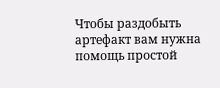Чтобы раздобыть артефакт вам нужна помощь простой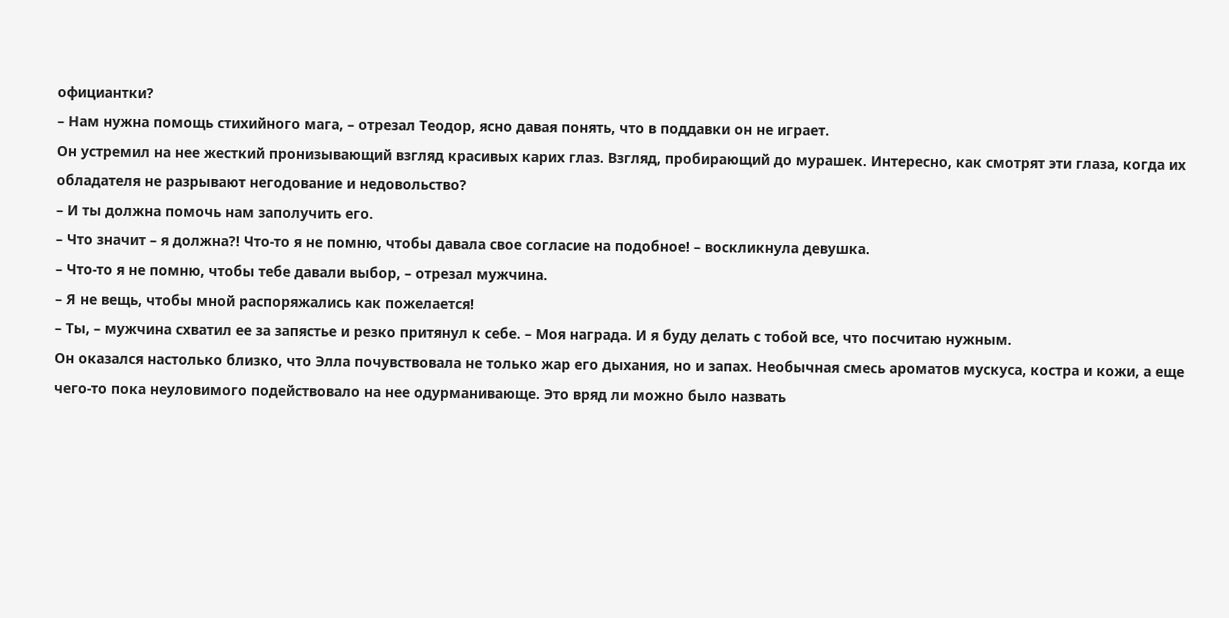официантки?
– Нам нужна помощь стихийного мага, – отрезал Теодор, ясно давая понять, что в поддавки он не играет.
Он устремил на нее жесткий пронизывающий взгляд красивых карих глаз. Взгляд, пробирающий до мурашек. Интересно, как смотрят эти глаза, когда их обладателя не разрывают негодование и недовольство?
– И ты должна помочь нам заполучить его.
– Что значит – я должна?! Что-то я не помню, чтобы давала свое согласие на подобное! – воскликнула девушка.
– Что-то я не помню, чтобы тебе давали выбор, – отрезал мужчина.
– Я не вещь, чтобы мной распоряжались как пожелается!
– Ты, – мужчина схватил ее за запястье и резко притянул к себе. – Моя награда. И я буду делать с тобой все, что посчитаю нужным.
Он оказался настолько близко, что Элла почувствовала не только жар его дыхания, но и запах. Необычная смесь ароматов мускуса, костра и кожи, а еще чего-то пока неуловимого подействовало на нее одурманивающе. Это вряд ли можно было назвать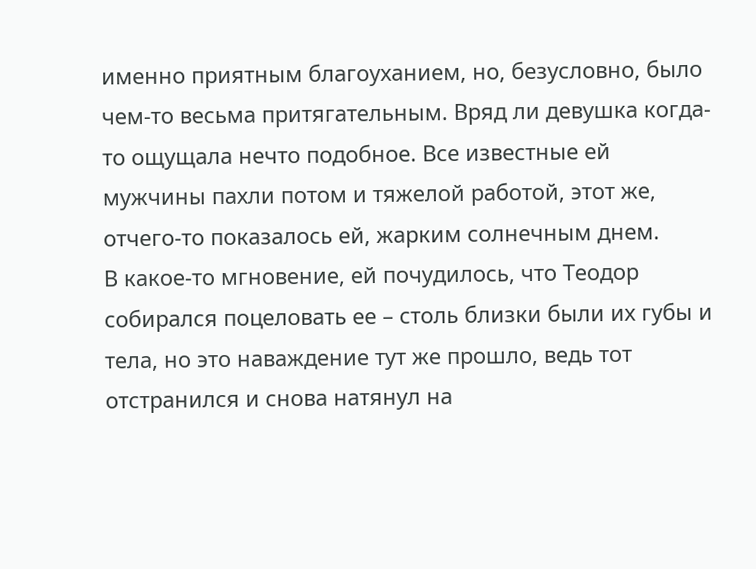именно приятным благоуханием, но, безусловно, было чем-то весьма притягательным. Вряд ли девушка когда-то ощущала нечто подобное. Все известные ей мужчины пахли потом и тяжелой работой, этот же, отчего-то показалось ей, жарким солнечным днем.
В какое-то мгновение, ей почудилось, что Теодор собирался поцеловать ее – столь близки были их губы и тела, но это наваждение тут же прошло, ведь тот отстранился и снова натянул на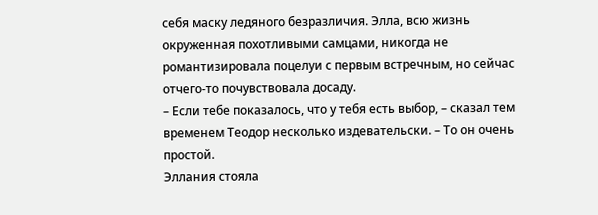себя маску ледяного безразличия. Элла, всю жизнь окруженная похотливыми самцами, никогда не романтизировала поцелуи с первым встречным, но сейчас отчего-то почувствовала досаду.
– Если тебе показалось, что у тебя есть выбор, – сказал тем временем Теодор несколько издевательски. – То он очень простой.
Эллания стояла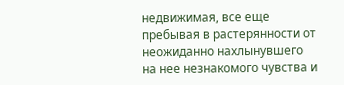недвижимая, все еще пребывая в растерянности от неожиданно нахлынувшего на нее незнакомого чувства и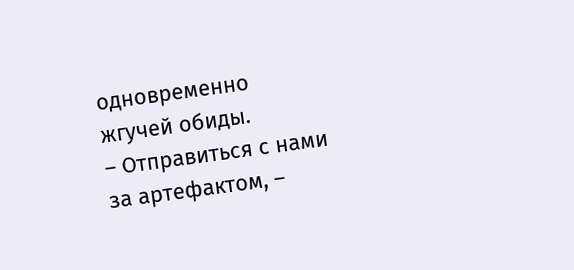одновременно жгучей обиды.
– Отправиться с нами за артефактом, –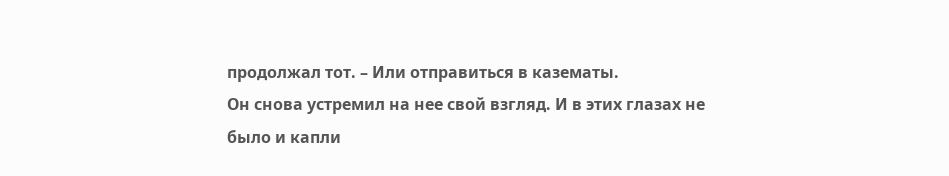продолжал тот. – Или отправиться в казематы.
Он снова устремил на нее свой взгляд. И в этих глазах не было и капли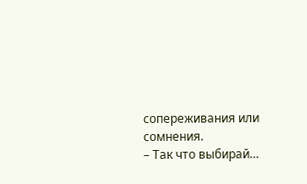сопереживания или сомнения.
– Так что выбирай…